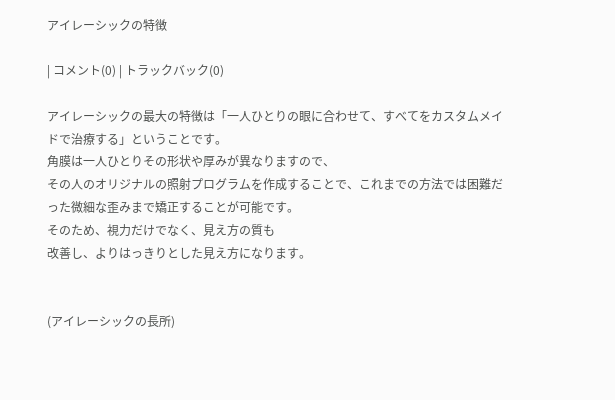アイレーシックの特徴

| コメント(0) | トラックバック(0)

アイレーシックの最大の特徴は「一人ひとりの眼に合わせて、すべてをカスタムメイドで治療する」ということです。
角膜は一人ひとりその形状や厚みが異なりますので、
その人のオリジナルの照射プログラムを作成することで、これまでの方法では困難だった微細な歪みまで矯正することが可能です。
そのため、視力だけでなく、見え方の質も
改善し、よりはっきりとした見え方になります。


(アイレーシックの長所)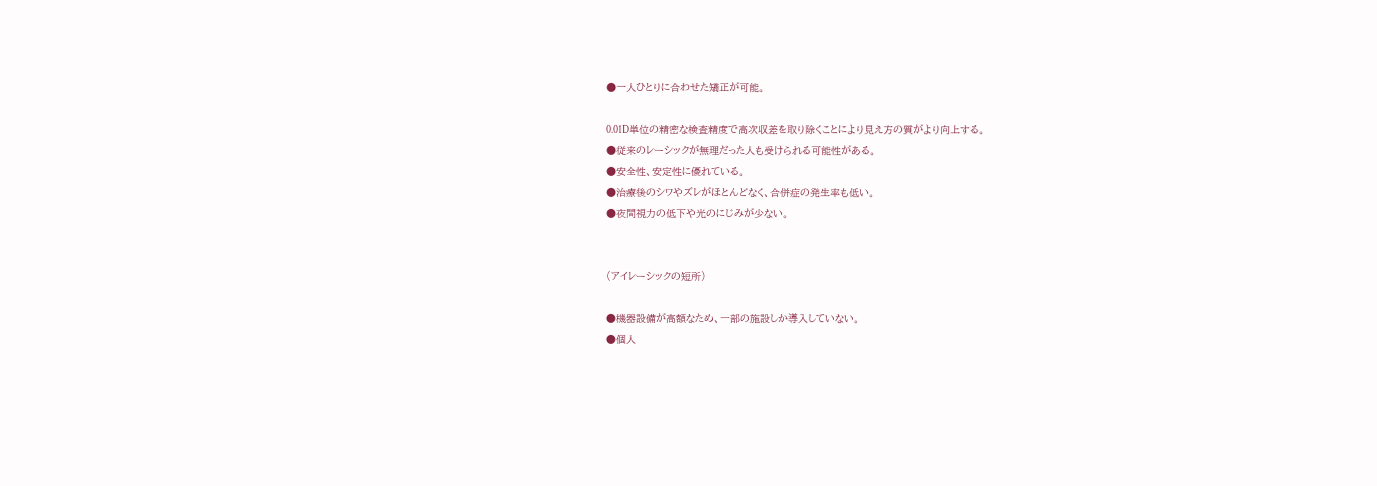●一人ひとりに合わせた矯正が可能。

0.01D単位の精密な検査精度で高次収差を取り除くことにより見え方の質がより向上する。
●従来のレーシックが無理だった人も受けられる可能性がある。
●安全性、安定性に優れている。
●治療後のシワやズレがほとんどなく、合併症の発生率も低い。
●夜間視力の低下や光のにじみが少ない。


(アイレーシックの短所)

●機器設備が高額なため、一部の施設しか導入していない。
●個人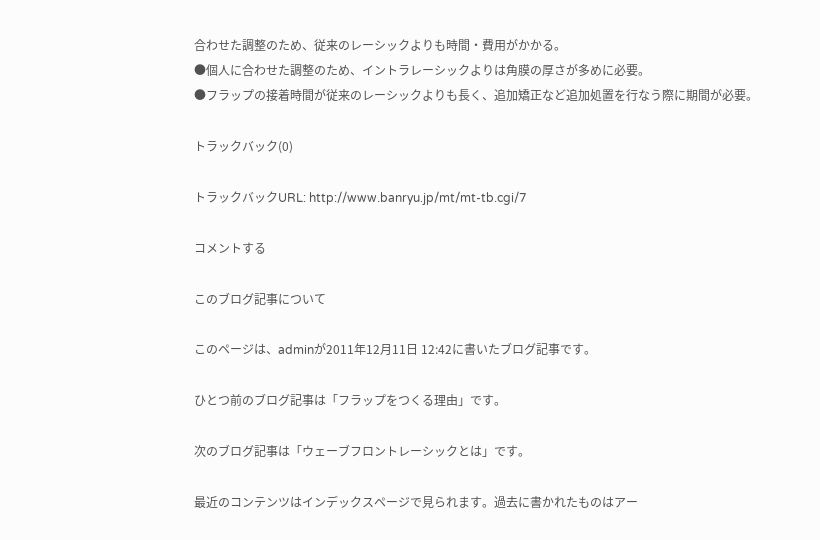合わせた調整のため、従来のレーシックよりも時間・費用がかかる。
●個人に合わせた調整のため、イントラレーシックよりは角膜の厚さが多めに必要。
●フラップの接着時間が従来のレーシックよりも長く、追加矯正など追加処置を行なう際に期間が必要。

トラックバック(0)

トラックバックURL: http://www.banryu.jp/mt/mt-tb.cgi/7

コメントする

このブログ記事について

このページは、adminが2011年12月11日 12:42に書いたブログ記事です。

ひとつ前のブログ記事は「フラップをつくる理由」です。

次のブログ記事は「ウェーブフロントレーシックとは」です。

最近のコンテンツはインデックスページで見られます。過去に書かれたものはアー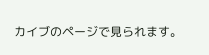カイブのページで見られます。